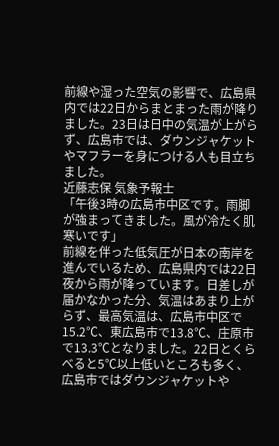前線や湿った空気の影響で、広島県内では22日からまとまった雨が降りました。23日は日中の気温が上がらず、広島市では、ダウンジャケットやマフラーを身につける人も目立ちました。
近藤志保 気象予報士
「午後3時の広島市中区です。雨脚が強まってきました。風が冷たく肌寒いです」
前線を伴った低気圧が日本の南岸を進んでいるため、広島県内では22日夜から雨が降っています。日差しが届かなかった分、気温はあまり上がらず、最高気温は、広島市中区で15.2℃、東広島市で13.8℃、庄原市で13.3℃となりました。22日とくらべると5℃以上低いところも多く、広島市ではダウンジャケットや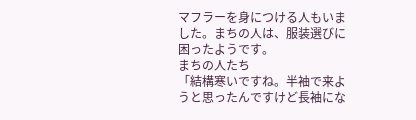マフラーを身につける人もいました。まちの人は、服装選びに困ったようです。
まちの人たち
「結構寒いですね。半袖で来ようと思ったんですけど長袖にな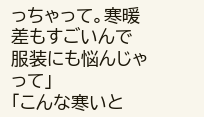っちゃって。寒暖差もすごいんで服装にも悩んじゃって」
「こんな寒いと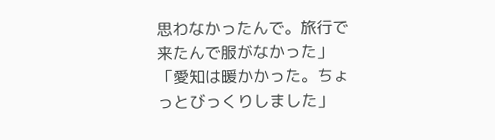思わなかったんで。旅行で来たんで服がなかった」
「愛知は暖かかった。ちょっとびっくりしました」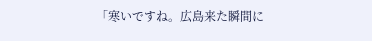「寒いですね。広島来た瞬間に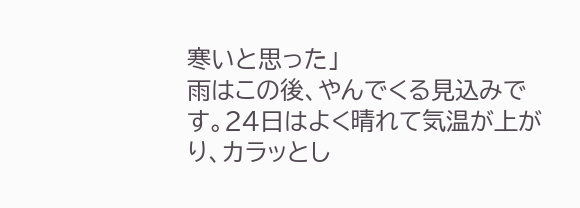寒いと思った」
雨はこの後、やんでくる見込みです。24日はよく晴れて気温が上がり、カラッとし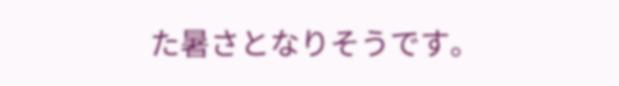た暑さとなりそうです。